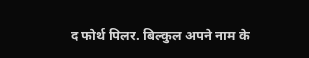द फोर्थ पिलर. बिल्कुल अपने नाम के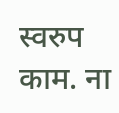स्वरुप काम. ना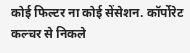कोई फिल्टर ना कोई सेंसेशन. कॉर्पोरेट कल्चर से निकले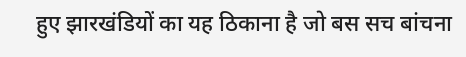हुए झारखंडियों का यह ठिकाना है जो बस सच बांचना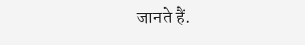जानते हैं.